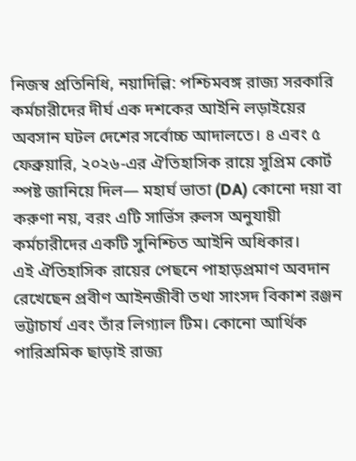নিজস্ব প্রতিনিধি, নয়াদিল্লি: পশ্চিমবঙ্গ রাজ্য সরকারি কর্মচারীদের দীর্ঘ এক দশকের আইনি লড়াইয়ের অবসান ঘটল দেশের সর্বোচ্চ আদালতে। ৪ এবং ৫ ফেব্রুয়ারি, ২০২৬-এর ঐতিহাসিক রায়ে সুপ্রিম কোর্ট স্পষ্ট জানিয়ে দিল— মহার্ঘ ভাতা (DA) কোনো দয়া বা করুণা নয়, বরং এটি সার্ভিস রুলস অনুযায়ী কর্মচারীদের একটি সুনিশ্চিত আইনি অধিকার।
এই ঐতিহাসিক রায়ের পেছনে পাহাড়প্রমাণ অবদান রেখেছেন প্রবীণ আইনজীবী তথা সাংসদ বিকাশ রঞ্জন ভট্টাচার্য এবং তাঁর লিগ্যাল টিম। কোনো আর্থিক পারিশ্রমিক ছাড়াই রাজ্য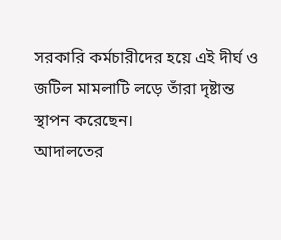সরকারি কর্মচারীদের হয়ে এই দীর্ঘ ও জটিল মামলাটি লড়ে তাঁরা দৃষ্টান্ত স্থাপন করেছেন।
আদালতের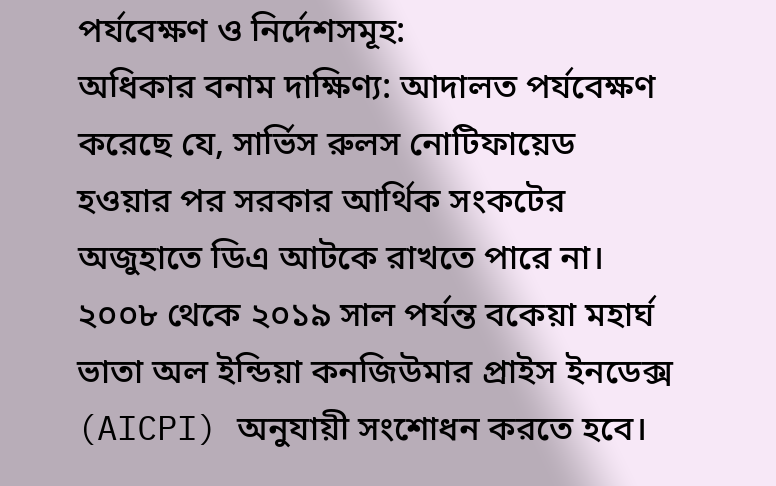পর্যবেক্ষণ ও নির্দেশসমূহ:
অধিকার বনাম দাক্ষিণ্য: আদালত পর্যবেক্ষণ করেছে যে, সার্ভিস রুলস নোটিফায়েড হওয়ার পর সরকার আর্থিক সংকটের অজুহাতে ডিএ আটকে রাখতে পারে না। ২০০৮ থেকে ২০১৯ সাল পর্যন্ত বকেয়া মহার্ঘ ভাতা অল ইন্ডিয়া কনজিউমার প্রাইস ইনডেক্স (AICPI) অনুযায়ী সংশোধন করতে হবে।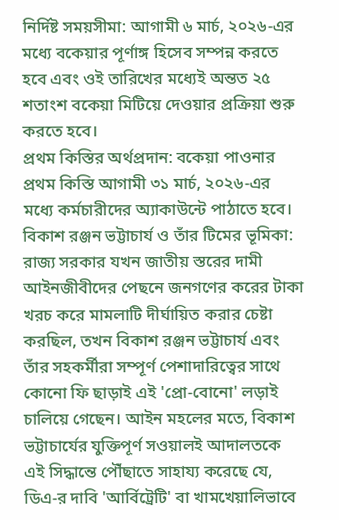নির্দিষ্ট সময়সীমা: আগামী ৬ মার্চ, ২০২৬-এর মধ্যে বকেয়ার পূর্ণাঙ্গ হিসেব সম্পন্ন করতে হবে এবং ওই তারিখের মধ্যেই অন্তত ২৫ শতাংশ বকেয়া মিটিয়ে দেওয়ার প্রক্রিয়া শুরু করতে হবে।
প্রথম কিস্তির অর্থপ্রদান: বকেয়া পাওনার প্রথম কিস্তি আগামী ৩১ মার্চ, ২০২৬-এর মধ্যে কর্মচারীদের অ্যাকাউন্টে পাঠাতে হবে।
বিকাশ রঞ্জন ভট্টাচার্য ও তাঁর টিমের ভূমিকা:
রাজ্য সরকার যখন জাতীয় স্তরের দামী আইনজীবীদের পেছনে জনগণের করের টাকা খরচ করে মামলাটি দীর্ঘায়িত করার চেষ্টা করছিল, তখন বিকাশ রঞ্জন ভট্টাচার্য এবং তাঁর সহকর্মীরা সম্পূর্ণ পেশাদারিত্বের সাথে কোনো ফি ছাড়াই এই 'প্রো-বোনো' লড়াই চালিয়ে গেছেন। আইন মহলের মতে, বিকাশ ভট্টাচার্যের যুক্তিপূর্ণ সওয়ালই আদালতকে এই সিদ্ধান্তে পৌঁছাতে সাহায্য করেছে যে, ডিএ-র দাবি 'আর্বিট্রেটি' বা খামখেয়ালিভাবে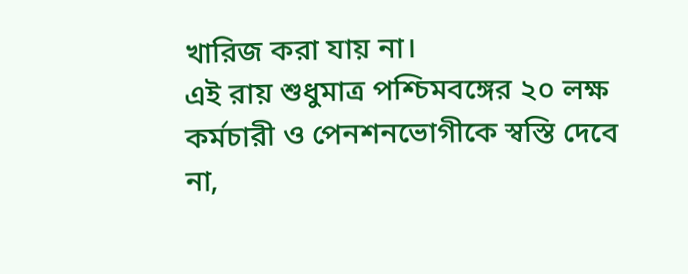খারিজ করা যায় না।
এই রায় শুধুমাত্র পশ্চিমবঙ্গের ২০ লক্ষ কর্মচারী ও পেনশনভোগীকে স্বস্তি দেবে না,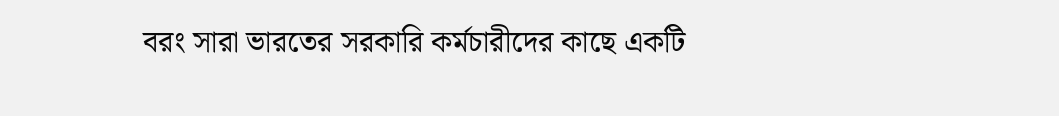বরং সারা ভারতের সরকারি কর্মচারীদের কাছে একটি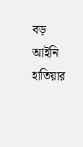বড় আইনি হাতিয়ার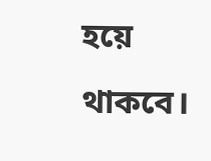হয়ে থাকবে।